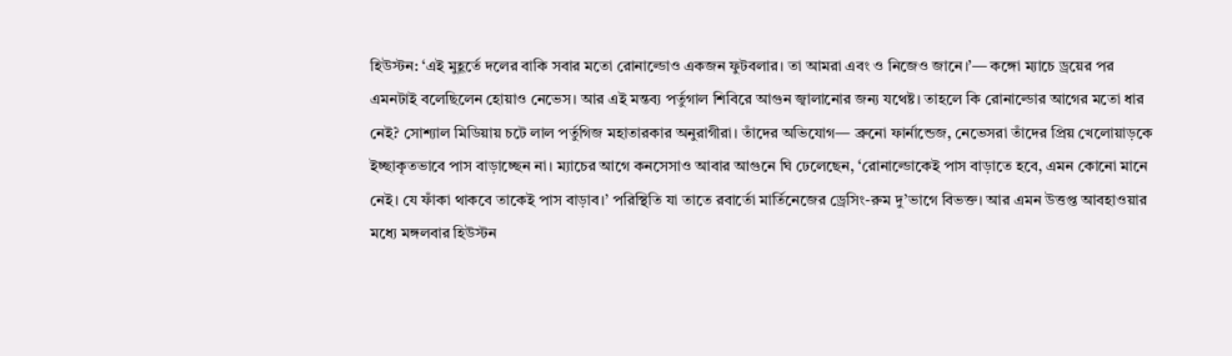হিউস্টন: ‘এই মুহূর্তে দলের বাকি সবার মতো রোনাল্ডোও একজন ফুটবলার। তা আমরা এবং ও নিজেও জানে।’— কঙ্গো ম্যাচে ড্রয়ের পর এমনটাই বলেছিলেন হোয়াও নেভেস। আর এই মন্তব্য পর্তুগাল শিবিরে আগুন জ্বালানোর জন্য যথেষ্ট। তাহলে কি রোনাল্ডোর আগের মতো ধার নেই? সোশ্যাল মিডিয়ায় চটে লাল পর্তুগিজ মহাতারকার অনুরাগীরা। তাঁদের অভিযোগ— ব্রুনো ফার্নান্ডেজ, নেভেসরা তাঁদের প্রিয় খেলোয়াড়কে ইচ্ছাকৃতভাবে পাস বাড়াচ্ছেন না। ম্যাচের আগে কনসেসাও আবার আগুনে ঘি ঢেলেছেন, ‘রোনাল্ডোকেই পাস বাড়াতে হবে, এমন কোনো মানে নেই। যে ফাঁকা থাকবে তাকেই পাস বাড়াব।’ পরিস্থিতি যা তাতে রবার্তো মার্তিনেজের ড্রেসিং-রুম দু’ভাগে বিভক্ত। আর এমন উত্তপ্ত আবহাওয়ার মধ্যে মঙ্গলবার হিউস্টন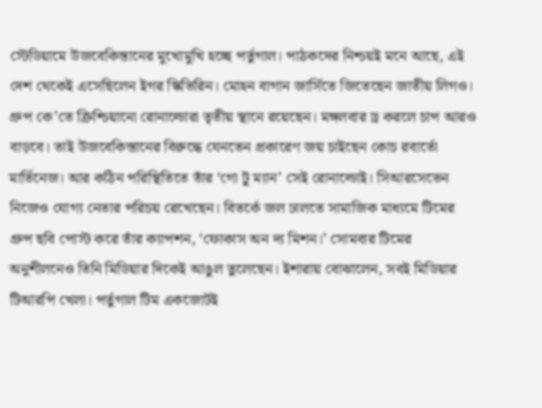স্টেডিয়ামে উজবেকিস্তানের মুখোমুখি হচ্ছে পর্তুগাল। পাঠকদের নিশ্চয়ই মনে আছে, এই দেশ থেকেই এসেছিলেন ইগর স্কিভিরিন। মোহন বাগান জার্সিতে জিতেছেন জাতীয় লিগও।
গ্রুপ কে’তে ক্রিশ্চিয়ানো রোনাল্ডোরা তৃতীয় স্থানে রয়েছেন। মঙ্গলবার ড্র করলে চাপ আরও বাড়বে। তাই উজবেকিস্তানের বিরুদ্ধে যেনতেন প্রকারেণ জয় চাইছেন কোচ রবার্তো মার্তিনেজ। আর কঠিন পরিস্থিতিতে তাঁর ‘গো টু ম্যান’ সেই রোনাল্ডোই। সিআরসেভেন নিজেও যোগ্য নেতার পরিচয় রেখেছেন। বিতর্কে জল ঢালতে সামাজিক মাধ্যমে টিমের গ্রুপ ছবি পোস্ট করে তাঁর ক্যাপশন, ‘ফোকাস অন দ্য মিশন।’ সোমবার টিমের অনুশীলনেও তিনি মিডিয়ার দিকেই আঙুল তুলেছেন। ইশারায় বোঝালেন, সবই মিডিয়ার টিআরপি খেলা। পর্তুগাল টিম একজোটই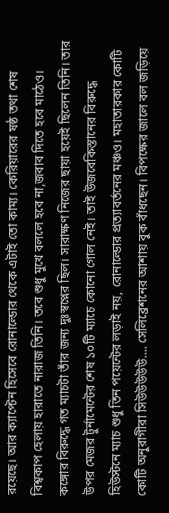রয়েছে। আর ক্যাপ্টেন হিসেবে রোনাল্ডোর থেকে এটাই তো কাম্য। কেরিয়ারের ষষ্ঠ তথা শেষ বিশ্বকাপ হেলায় হারাতে নারাজ তিনি। তবে শুধু মুখে বললে হবে না,জবাব দিতে হবে মাঠেও। কঙ্গোর বিরুদ্ধে গত ম্যাচটা তাঁর জন্য দুঃস্বপ্নের ছিল। সারাক্ষণ নিজের ছায়া হয়েই ছিলেন তিনি। তার উপর মেজর টুর্নামেন্টের শেষ ১০টি ম্যাচে কোনো গোল নেই। তাই উজবেকিস্তানের বিরুদ্ধে হিউস্টনে ম্যাচ শুধু তিন পয়েন্টের লড়াই নয়, রোনাল্ডোর প্রত্যাবর্তনের মঞ্চও। মহাতারকার কোটি কোটি অনুরাগীরা সিউউউউউ.... সেলিব্রেশনের আশায় বুক বাঁধছেন। বিপক্ষের জালে বল জড়িয়ে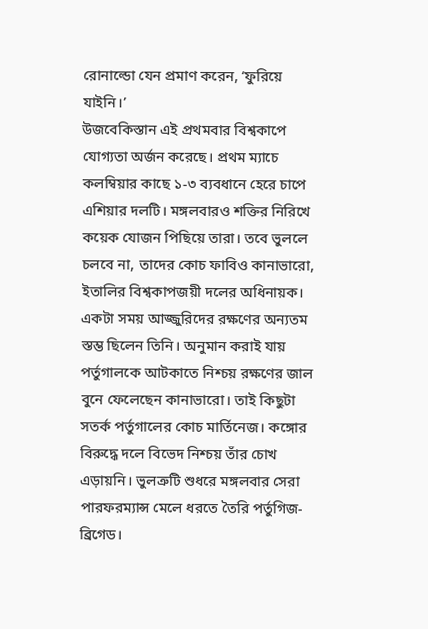রোনাল্ডো যেন প্রমাণ করেন, ‘ফুরিয়ে যাইনি।’
উজবেকিস্তান এই প্রথমবার বিশ্বকাপে যোগ্যতা অর্জন করেছে। প্রথম ম্যাচে কলম্বিয়ার কাছে ১-৩ ব্যবধানে হেরে চাপে এশিয়ার দলটি। মঙ্গলবারও শক্তির নিরিখে কয়েক যোজন পিছিয়ে তারা। তবে ভুললে চলবে না, তাদের কোচ ফাবিও কানাভারো, ইতালির বিশ্বকাপজয়ী দলের অধিনায়ক। একটা সময় আজ্জুরিদের রক্ষণের অন্যতম স্তম্ভ ছিলেন তিনি। অনুমান করাই যায় পর্তুগালকে আটকাতে নিশ্চয় রক্ষণের জাল বুনে ফেলেছেন কানাভারো। তাই কিছুটা সতর্ক পর্তুগালের কোচ মার্তিনেজ। কঙ্গোর বিরুদ্ধে দলে বিভেদ নিশ্চয় তাঁর চোখ এড়ায়নি। ভুলত্রুটি শুধরে মঙ্গলবার সেরা পারফরম্যান্স মেলে ধরতে তৈরি পর্তুগিজ-ব্রিগেড।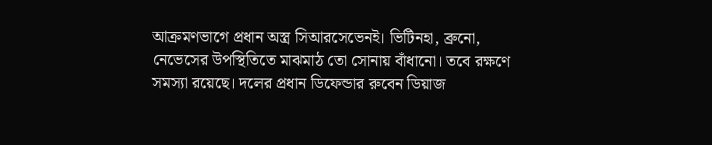আক্রমণভাগে প্রধান অস্ত্র সিআরসেভেনই। ভিটিনহা, ব্রুনো, নেভেসের উপস্থিতিতে মাঝমাঠ তো সোনায় বাঁধানো। তবে রক্ষণে সমস্যা রয়েছে। দলের প্রধান ডিফেন্ডার রুবেন ডিয়াজ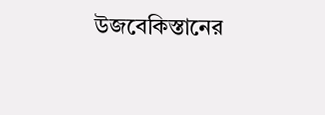উজবেকিস্তানের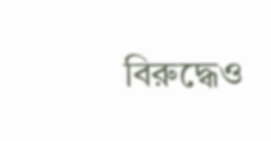বিরুদ্ধেও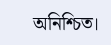অনিশ্চিত।